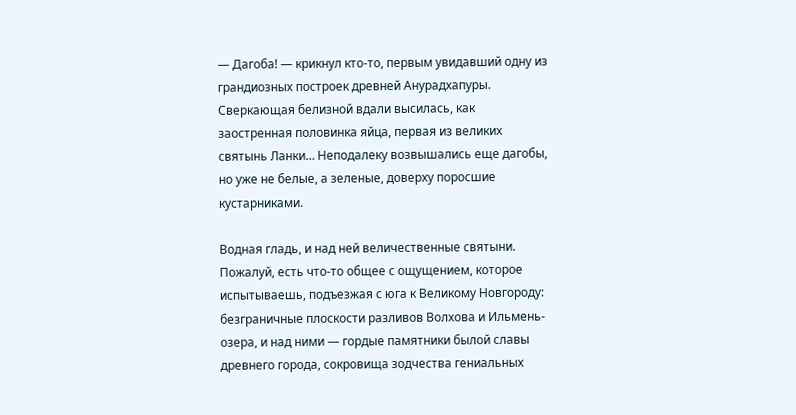— Дагоба! — крикнул кто-то, первым увидавший одну из грандиозных построек древней Анурадхапуры. Сверкающая белизной вдали высилась, как заостренная половинка яйца, первая из великих святынь Ланки… Неподалеку возвышались еще дагобы, но уже не белые, а зеленые, доверху поросшие кустарниками.

Водная гладь, и над ней величественные святыни. Пожалуй, есть что-то общее с ощущением, которое испытываешь, подъезжая с юга к Великому Новгороду: безграничные плоскости разливов Волхова и Ильмень-озера, и над ними — гордые памятники былой славы древнего города, сокровища зодчества гениальных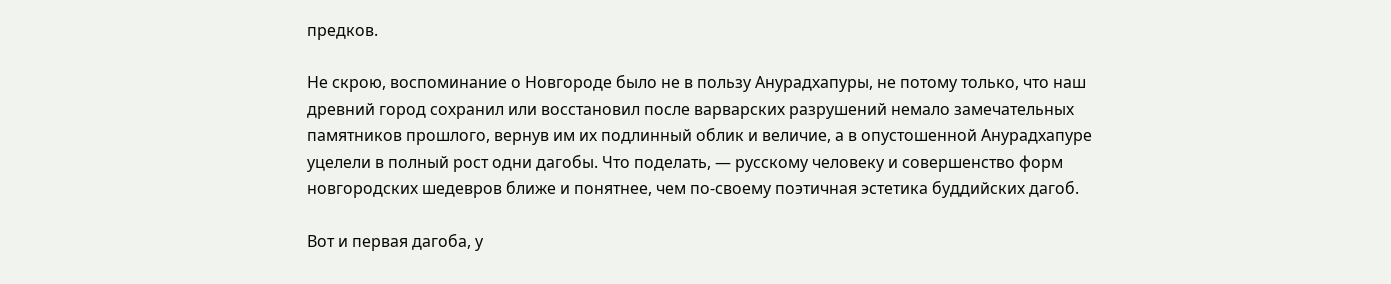предков.

Не скрою, воспоминание о Новгороде было не в пользу Анурадхапуры, не потому только, что наш древний город сохранил или восстановил после варварских разрушений немало замечательных памятников прошлого, вернув им их подлинный облик и величие, а в опустошенной Анурадхапуре уцелели в полный рост одни дагобы. Что поделать, — русскому человеку и совершенство форм новгородских шедевров ближе и понятнее, чем по-своему поэтичная эстетика буддийских дагоб.

Вот и первая дагоба, у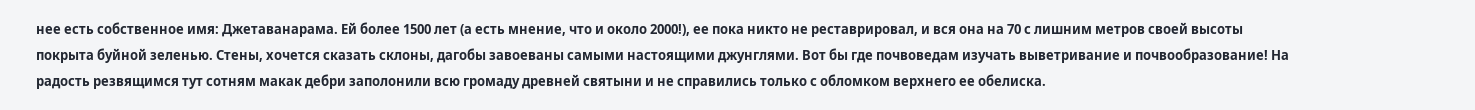нее есть собственное имя: Джетаванарама. Ей более 1500 лет (а есть мнение, что и около 2000!), ее пока никто не реставрировал, и вся она на 70 с лишним метров своей высоты покрыта буйной зеленью. Стены, хочется сказать склоны, дагобы завоеваны самыми настоящими джунглями. Вот бы где почвоведам изучать выветривание и почвообразование! На радость резвящимся тут сотням макак дебри заполонили всю громаду древней святыни и не справились только с обломком верхнего ее обелиска.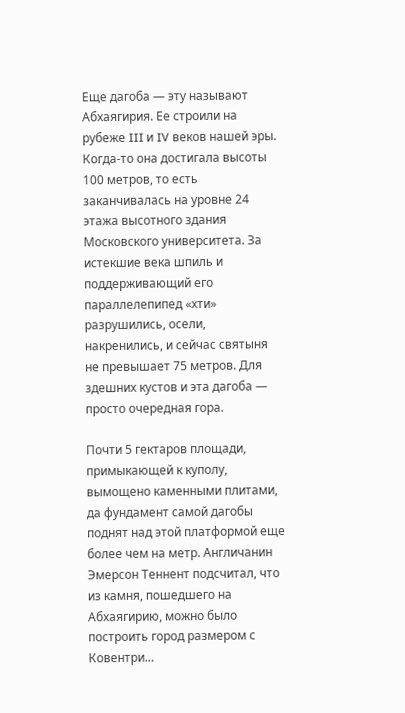Еще дагоба — эту называют Абхаягирия. Ее строили на рубеже III и IV веков нашей эры. Когда-то она достигала высоты 100 метров, то есть заканчивалась на уровне 24 этажа высотного здания Московского университета. За истекшие века шпиль и поддерживающий его параллелепипед «хти» разрушились, осели, накренились, и сейчас святыня не превышает 75 метров. Для здешних кустов и эта дагоба — просто очередная гора.

Почти 5 гектаров площади, примыкающей к куполу, вымощено каменными плитами, да фундамент самой дагобы поднят над этой платформой еще более чем на метр. Англичанин Эмерсон Теннент подсчитал, что из камня, пошедшего на Абхаягирию, можно было построить город размером с Ковентри…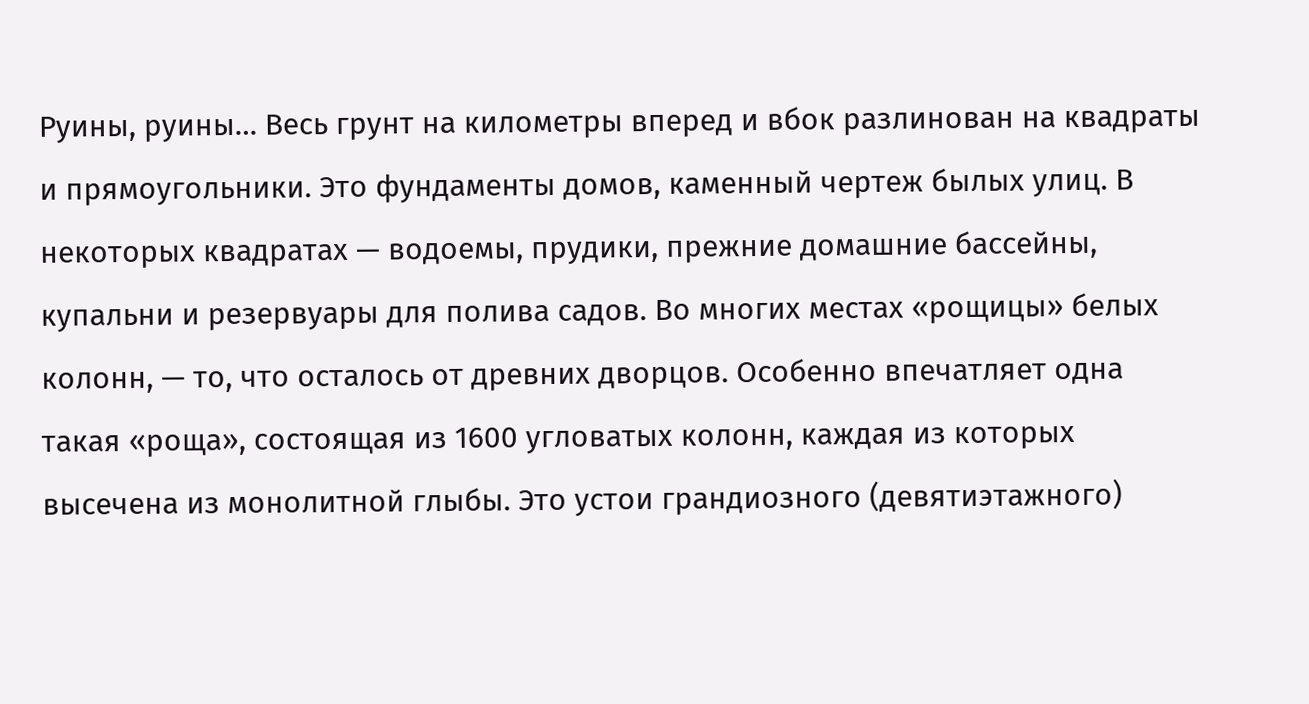Руины, руины… Весь грунт на километры вперед и вбок разлинован на квадраты и прямоугольники. Это фундаменты домов, каменный чертеж былых улиц. В некоторых квадратах — водоемы, прудики, прежние домашние бассейны, купальни и резервуары для полива садов. Во многих местах «рощицы» белых колонн, — то, что осталось от древних дворцов. Особенно впечатляет одна такая «роща», состоящая из 1600 угловатых колонн, каждая из которых высечена из монолитной глыбы. Это устои грандиозного (девятиэтажного)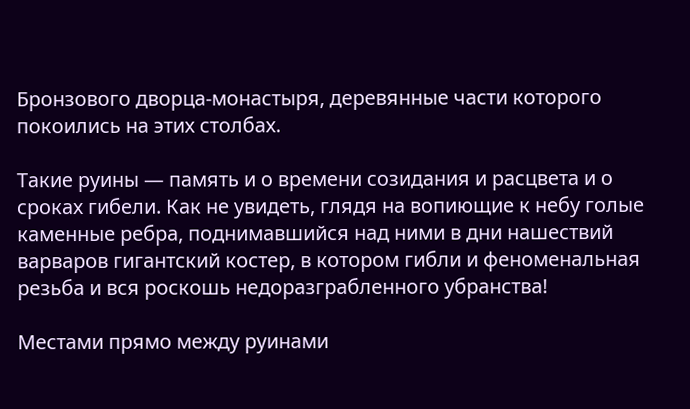Бронзового дворца-монастыря, деревянные части которого покоились на этих столбах.

Такие руины — память и о времени созидания и расцвета и о сроках гибели. Как не увидеть, глядя на вопиющие к небу голые каменные ребра, поднимавшийся над ними в дни нашествий варваров гигантский костер, в котором гибли и феноменальная резьба и вся роскошь недоразграбленного убранства!

Местами прямо между руинами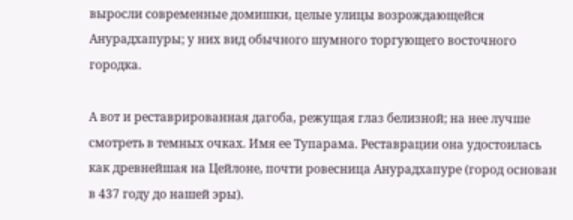выросли современные домишки, целые улицы возрождающейся Анурадхапуры; у них вид обычного шумного торгующего восточного городка.

А вот и реставрированная дагоба, режущая глаз белизной; на нее лучше смотреть в темных очках. Имя ее Тупарама. Реставрации она удостоилась как древнейшая на Цейлоне, почти ровесница Анурадхапуре (город основан в 437 году до нашей эры).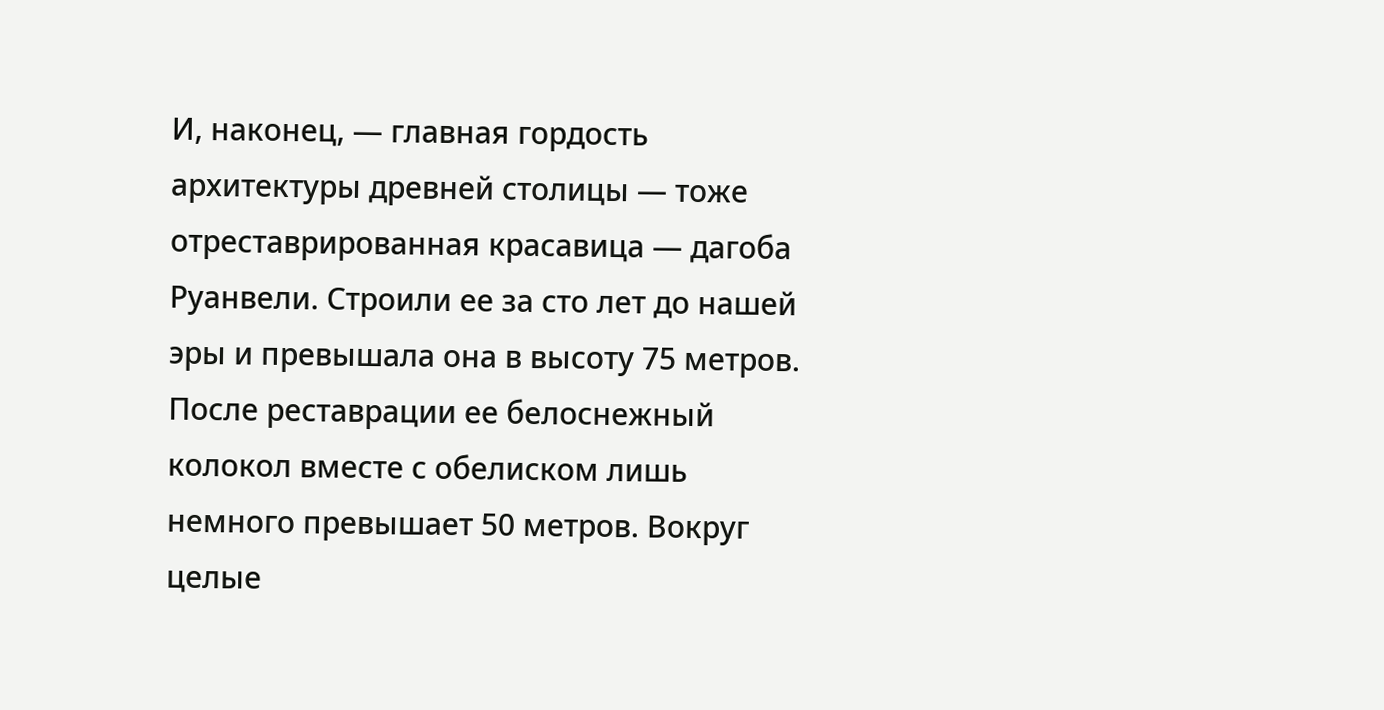И, наконец, — главная гордость архитектуры древней столицы — тоже отреставрированная красавица — дагоба Руанвели. Строили ее за сто лет до нашей эры и превышала она в высоту 75 метров. После реставрации ее белоснежный колокол вместе с обелиском лишь немного превышает 50 метров. Вокруг целые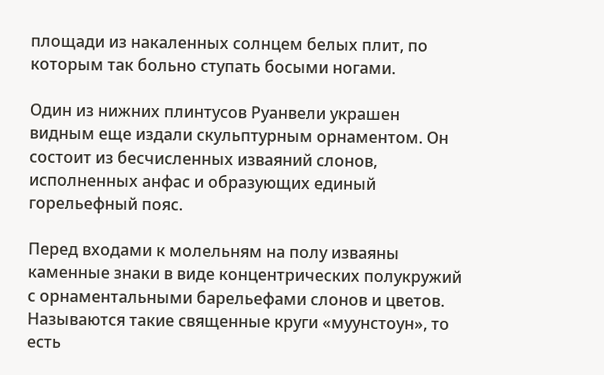площади из накаленных солнцем белых плит, по которым так больно ступать босыми ногами.

Один из нижних плинтусов Руанвели украшен видным еще издали скульптурным орнаментом. Он состоит из бесчисленных изваяний слонов, исполненных анфас и образующих единый горельефный пояс.

Перед входами к молельням на полу изваяны каменные знаки в виде концентрических полукружий с орнаментальными барельефами слонов и цветов. Называются такие священные круги «муунстоун», то есть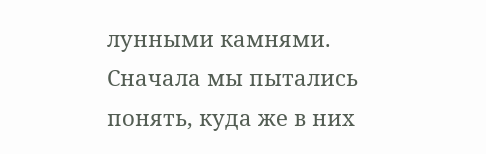лунными камнями. Сначала мы пытались понять, куда же в них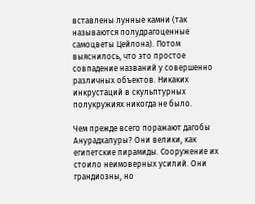вставлены лунные камни (так называются полудрагоценные самоцветы Цейлона). Потом выяснилось, что это простое совпадение названий у совершенно различных объектов. Никаких инкрустаций в скульптурных полукружиях никогда не было.

Чем прежде всего поражают дагобы Анурадхапуры? Они велики, как египетские пирамиды. Сооружение их стоило неимоверных усилий. Они грандиозны, но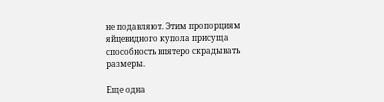не подавляют. Этим пропорциям яйцевидного купола присуща способность впятеро скрадывать размеры.

Еще одна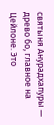святыня Анурадхапуры — древо бо, главное на Цейлоне. Это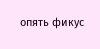опять фикус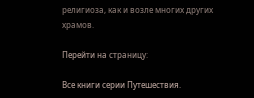религиоза, как и возле многих других храмов.

Перейти на страницу:

Все книги серии Путешествия.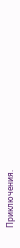Приключения.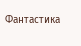Фантастика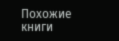Похожие книги